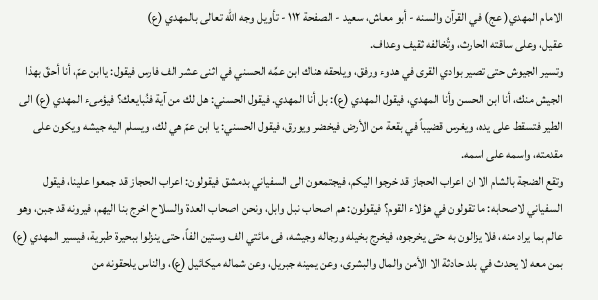الامام المهدي( عج) في القرآن والسنه - أبو معاش، سعيد - الصفحة ١١٢ - تأويل وجه الله تعالى بالمهدي (ع)
عقيل، وعلى ساقته الحارث، وتُخالفه ثقيف وعداف.
وتسير الجيوش حتى تصير بوادي القرى في هدوء ورفق، ويلحقه هناك ابن عمِّه الحسني في اثنى عشر الف فارس فيقول: ياابن عمّ، أنا أحقّ بهذا الجيش منك، أنا ابن الحسن وأنا المهدي، فيقول المهدي (ع): بل أنا المهدي. فيقول الحسني: هل لك من آية فنُبايعك؟ فيؤمىء المهدي (ع) الى الطير فتسقط على يده، ويغرس قضيباً في بقعة من الأرض فيخضر ويورق، فيقول الحسني: يا ابن عمّ هي لك، ويسلم اليه جيشه ويكون على مقدمته، واسمه على اسمه.
وتقع الضجة بالشام الا ان اعراب الحجاز قد خرجوا اليكم، فيجتمعون الى السفياني بدمشق فيقولون: اعراب الحجاز قد جمعوا علينا، فيقول السفياني لاصحابه: ما تقولون في هؤلاء القوم؟ فيقولون: هم اصحاب نبل وابل، ونحن اصحاب العدة والسلاح اخرج بنا اليهم، فيرونه قد جبن، وهو عالم بما يراد منه، فلا يزالون به حتى يخرجوه، فيخرج بخيله ورجاله وجيشه، فى مائتي الف وستين الفاً، حتى ينزلوا ببحيرة طبرية، فيسير المهدي (ع) بمن معه لا يحدث في بلد حادثة الا الأمن والمال والبشرى، وعن يمينه جبريل، وعن شماله ميكائيل (ع)، والناس يلحقونه من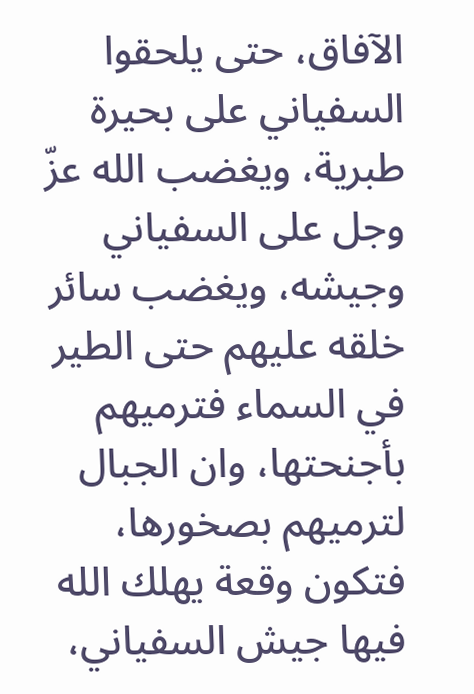الآفاق، حتى يلحقوا السفياني على بحيرة طبرية، ويغضب الله عزّ وجل على السفياني وجيشه، ويغضب سائر خلقه عليهم حتى الطير في السماء فترميهم بأجنحتها، وان الجبال لترميهم بصخورها، فتكون وقعة يهلك الله فيها جيش السفياني،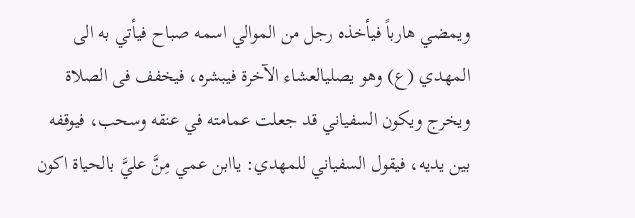ويمضي هارباً فيأخذه رجل من الموالي اسمه صباح فيأتي به الى المهدي (ع) وهو يصليالعشاء الآخرة فيبشره، فيخفف فى الصلاة ويخرج ويكون السفياني قد جعلت عمامته في عنقه وسحب، فيوقفه بين يديه، فيقول السفياني للمهدي: ياابن عمي مِنَّ عليَّ بالحياة اكون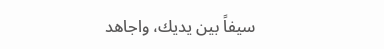سيفاً بين يديك، واجاهد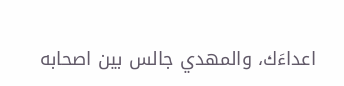اعداءَك، والمهدي جالس بين اصحابه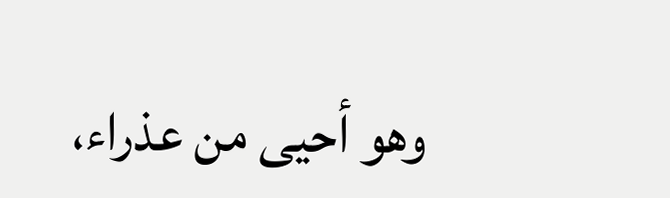وهو أحيى من عذراء،